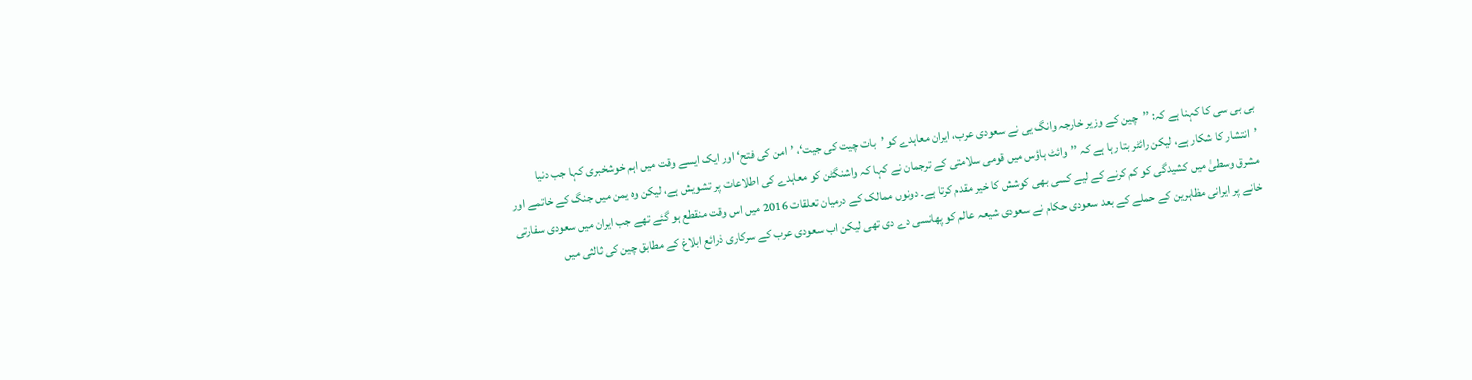بی بی سی کا کہنا ہے کہ: ’’چین کے وزیر خارجہ وانگ یی نے سعودی عرب، ایران معاہدے کو ’بات چیت کی جیت‘، ’امن کی فتح‘ اور ایک ایسے وقت میں اہم خوشخبری کہا جب دنیا ’انتشار کا شکار ہے، لیکن رائٹر بتا رہا ہے کہ ’’وائٹ ہاؤس میں قومی سلامتی کے ترجمان نے کہا کہ واشنگٹن کو معاہدے کی اطلاعات پر تشویش ہے، لیکن وہ یمن میں جنگ کے خاتمے اور مشرق وسطیٰ میں کشیدگی کو کم کرنے کے لیے کسی بھی کوشش کا خیر مقدم کرتا ہے۔ دونوں ممالک کے درمیان تعلقات 2016 میں اس وقت منقطع ہو گئے تھے جب ایران میں سعودی سفارتی خانے پر ایرانی مظاہرین کے حملے کے بعد سعودی حکام نے سعودی شیعہ عالم کو پھانسی دے دی تھی لیکن اب سعودی عرب کے سرکاری ذرائع ابلاغ کے مطابق چین کی ثالثی میں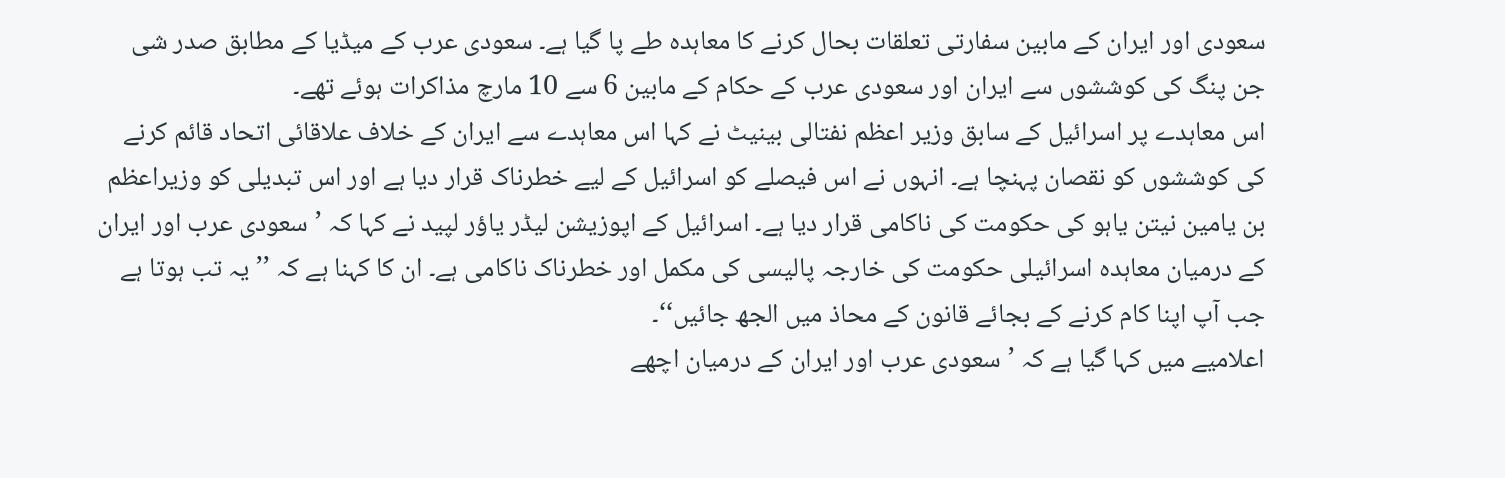سعودی اور ایران کے مابین سفارتی تعلقات بحال کرنے کا معاہدہ طے پا گیا ہے۔ سعودی عرب کے میڈیا کے مطابق صدر شی جن پنگ کی کوششوں سے ایران اور سعودی عرب کے حکام کے مابین 6 سے 10 مارچ مذاکرات ہوئے تھے۔
اس معاہدے پر اسرائیل کے سابق وزیر اعظم نفتالی بینیٹ نے کہا اس معاہدے سے ایران کے خلاف علاقائی اتحاد قائم کرنے کی کوششوں کو نقصان پہنچا ہے۔ انہوں نے اس فیصلے کو اسرائیل کے لیے خطرناک قرار دیا ہے اور اس تبدیلی کو وزیراعظم بن یامین نیتن یاہو کی حکومت کی ناکامی قرار دیا ہے۔ اسرائیل کے اپوزیشن لیڈر یاؤر لپید نے کہا کہ ’سعودی عرب اور ایران کے درمیان معاہدہ اسرائیلی حکومت کی خارجہ پالیسی کی مکمل اور خطرناک ناکامی ہے۔ ان کا کہنا ہے کہ ’’یہ تب ہوتا ہے جب آپ اپنا کام کرنے کے بجائے قانون کے محاذ میں الجھ جائیں‘‘۔
اعلامیے میں کہا گیا ہے کہ ’سعودی عرب اور ایران کے درمیان اچھے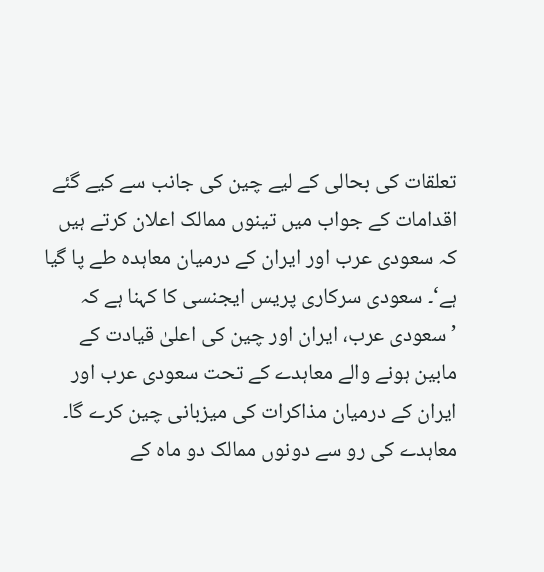تعلقات کی بحالی کے لیے چین کی جانب سے کیے گئے اقدامات کے جواب میں تینوں ممالک اعلان کرتے ہیں کہ سعودی عرب اور ایران کے درمیان معاہدہ طے پا گیا ہے‘۔ سعودی سرکاری پریس ایجنسی کا کہنا ہے کہ ’سعودی عرب، ایران اور چین کی اعلیٰ قیادت کے مابین ہونے والے معاہدے کے تحت سعودی عرب اور ایران کے درمیان مذاکرات کی میزبانی چین کرے گا۔ معاہدے کی رو سے دونوں ممالک دو ماہ کے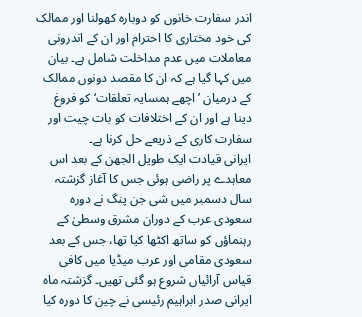اندر سفارت خانوں کو دوبارہ کھولنا اور ممالک کی خود مختاری کا احترام اور ان کے اندرونی معاملات میں عدم مداخلت شامل ہے۔ بیان میں کہا گیا ہے کہ ان کا مقصد دونوں ممالک کے درمیان ’اچھے ہمسایہ تعلقات‘ کو فروغ دینا ہے اور ان کے اختلافات کو بات چیت اور سفارت کاری کے ذریعے حل کرنا ہے۔
ایرانی قیادت ایک طویل الجھن کے بعد اس معاہدے پر راضی ہوئی جس کا آغاز گزشتہ سال دسمبر میں شی جن پنگ نے دورہ سعودی عرب کے دوران مشرق وسطیٰ کے رہنماؤں کو ساتھ اکٹھا کیا تھا، جس کے بعد سعودی مقامی اور عرب میڈیا میں کافی قیاس آرائیاں شروع ہو گئی تھیں۔ گزشتہ ماہ ایرانی صدر ابراہیم رئیسی نے چین کا دورہ کیا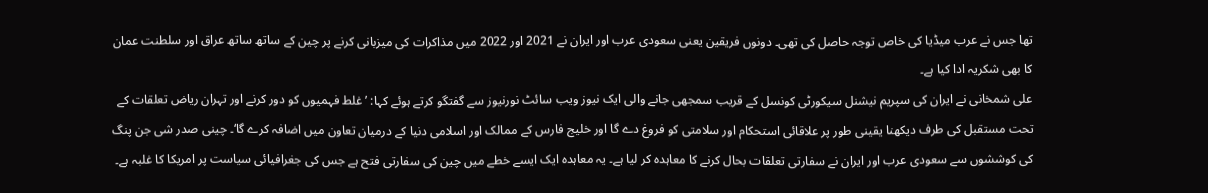تھا جس نے عرب میڈیا کی خاص توجہ حاصل کی تھی۔ دونوں فریقین یعنی سعودی عرب اور ایران نے 2021 اور 2022 میں مذاکرات کی میزبانی کرنے پر چین کے ساتھ ساتھ عراق اور سلطنت عمان کا بھی شکریہ ادا کیا ہے۔
علی شمخانی نے ایران کی سپریم نیشنل سیکورٹی کونسل کے قریب سمجھی جانے والی ایک نیوز ویب سائٹ نورنیوز سے گفتگو کرتے ہوئے کہا: ’غلط فہمیوں کو دور کرنے اور تہران ریاض تعلقات کے تحت مستقبل کی طرف دیکھنا یقینی طور پر علاقائی استحکام اور سلامتی کو فروغ دے گا اور خلیج فارس کے ممالک اور اسلامی دنیا کے درمیان تعاون میں اضافہ کرے گا‘۔ چینی صدر شی جن پنگ کی کوششوں سے سعودی عرب اور ایران نے سفارتی تعلقات بحال کرنے کا معاہدہ کر لیا ہے۔ یہ معاہدہ ایک ایسے خطے میں چین کی سفارتی فتح ہے جس کی جغرافیائی سیاست پر امریکا کا غلبہ ہے۔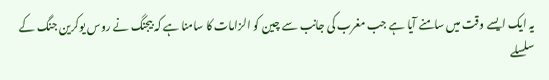یہ ایک ایسے وقت میں سامنے آیا ہے جب مغرب کی جانب سے چین کو الزامات کا سامنا ہے کہ بیجنگ نے روس یوکرین جنگ کے سلسلے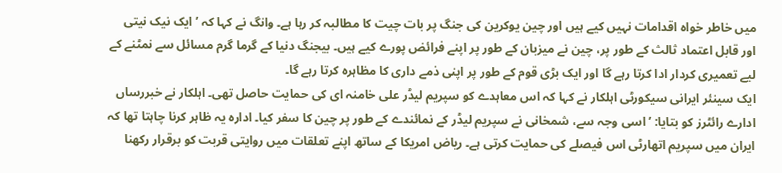میں خاطر خواہ اقدامات نہیں کیے ہیں اور چین یوکرین کی جنگ پر بات چیت کا مطالبہ کر رہا ہے۔ وانگ نے کہا کہ ’ایک نیک نیتی اور قابل اعتماد ثالث کے طور پر، چین نے میزبان کے طور پر اپنے فرائض پورے کیے ہیں۔ بیجنگ دنیا کے گرما گرم مسائل سے نمٹنے کے لیے تعمیری کردار ادا کرتا رہے گا اور ایک بڑی قوم کے طور پر اپنی ذمے داری کا مظاہرہ کرتا رہے گا۔
ایک سینئر ایرانی سیکورٹی اہلکار نے کہا کہ اس معاہدے کو سپریم لیڈر علی خامنہ ای کی حمایت حاصل تھی۔ اہلکار نے خبررساں ادارے رائٹرز کو بتایا: ’اسی وجہ سے، شمخانی نے سپریم لیڈر کے نمائندے کے طور پر چین کا سفر کیا۔ ادارہ یہ ظاہر کرنا چاہتا تھا کہ ایران میں سپریم اتھارٹی اس فیصلے کی حمایت کرتی ہے۔ ریاض امریکا کے ساتھ اپنے تعلقات میں روایتی قربت کو برقرار رکھنا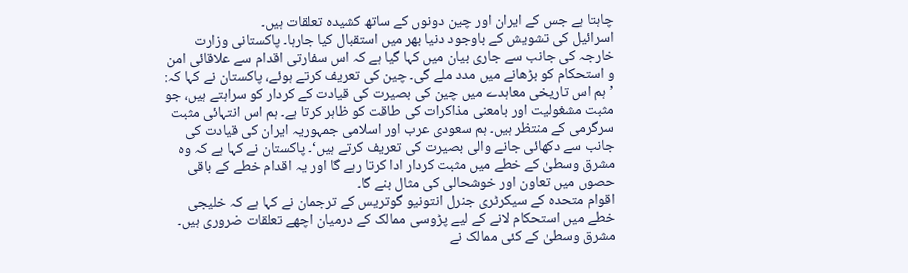چاہتا ہے جس کے ایران اور چین دونوں کے ساتھ کشیدہ تعلقات ہیں۔
اسرائیل کی تشویش کے باوجود دنیا بھر میں استقبال کیا جارہا۔ پاکستانی وزارت خارجہ کی جانب سے جاری بیان میں کہا گیا ہے کہ اس سفارتی اقدام سے علاقائی امن و استحکام کو بڑھانے میں مدد ملے گی۔ چین کی تعریف کرتے ہوئے، پاکستان نے کہا کہ: ’ہم اس تاریخی معاہدے میں چین کی بصیرت کی قیادت کے کردار کو سراہتے ہیں، جو مثبت مشغولیت اور بامعنی مذاکرات کی طاقت کو ظاہر کرتا ہے۔ ہم اس انتہائی مثبت سرگرمی کے منتظر ہیں۔ ہم سعودی عرب اور اسلامی جمہوریہ ایران کی قیادت کی جانب سے دکھائی جانے والی بصیرت کی تعریف کرتے ہیں‘۔ پاکستان نے کہا ہے کہ وہ مشرق وسطیٰ کے خطے میں مثبت کردار ادا کرتا رہے گا اور یہ اقدام خطے کے باقی حصوں میں تعاون اور خوشحالی کی مثال بنے گا۔
اقوام متحدہ کے سیکرٹری جنرل انتونیو گوتریس کے ترجمان نے کہا ہے کہ خلیجی خطے میں استحکام لانے کے لیے پڑوسی ممالک کے درمیان اچھے تعلقات ضروری ہیں۔ مشرق وسطیٰ کے کئی ممالک نے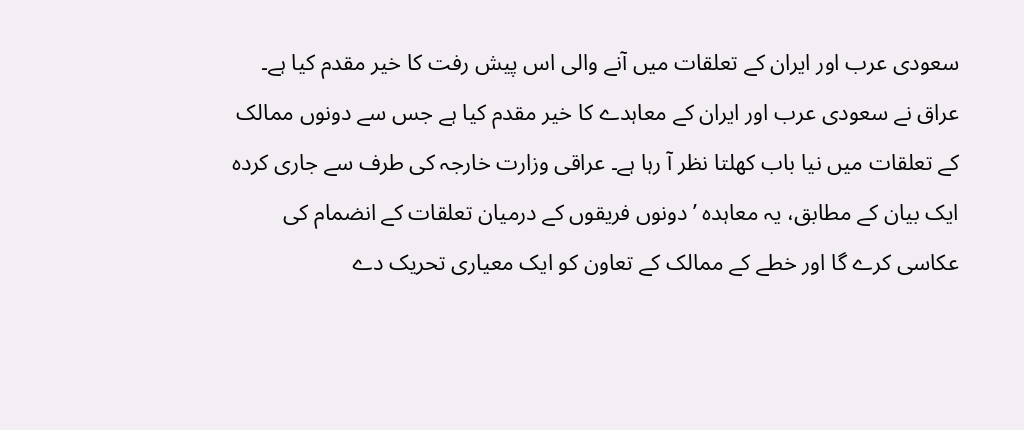سعودی عرب اور ایران کے تعلقات میں آنے والی اس پیش رفت کا خیر مقدم کیا ہے۔ عراق نے سعودی عرب اور ایران کے معاہدے کا خیر مقدم کیا ہے جس سے دونوں ممالک کے تعلقات میں نیا باب کھلتا نظر آ رہا ہے۔ عراقی وزارت خارجہ کی طرف سے جاری کردہ ایک بیان کے مطابق، یہ معاہدہ ’دونوں فریقوں کے درمیان تعلقات کے انضمام کی عکاسی کرے گا اور خطے کے ممالک کے تعاون کو ایک معیاری تحریک دے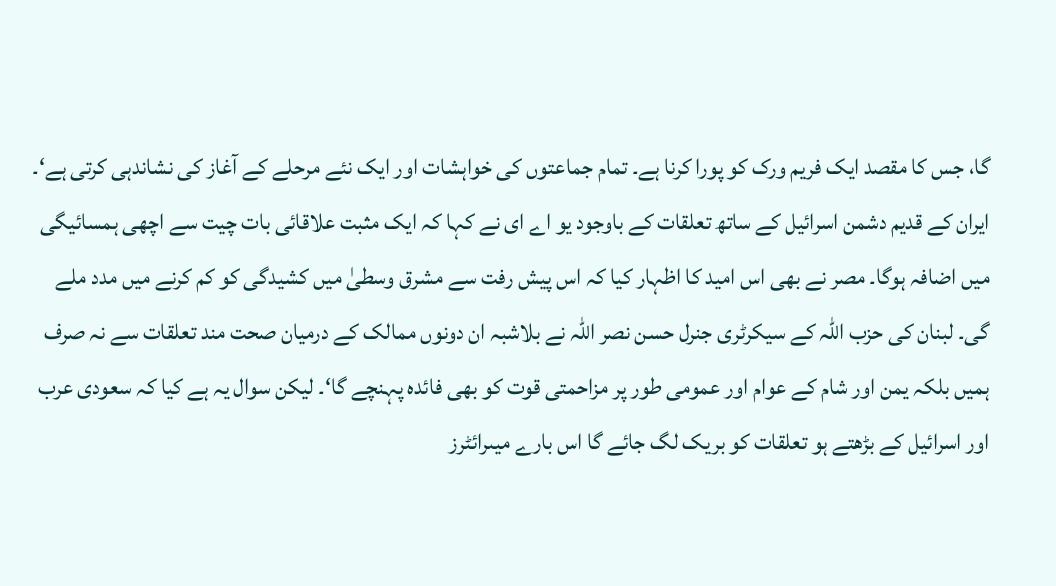گا، جس کا مقصد ایک فریم ورک کو پورا کرنا ہے۔ تمام جماعتوں کی خواہشات اور ایک نئے مرحلے کے آغاز کی نشاندہی کرتی ہے‘۔
ایران کے قدیم دشمن اسرائیل کے ساتھ تعلقات کے باوجود یو اے ای نے کہا کہ ایک مثبت علاقائی بات چیت سے اچھی ہمسائیگی میں اضافہ ہوگا۔ مصر نے بھی اس امید کا اظہار کیا کہ اس پیش رفت سے مشرق وسطیٰ میں کشیدگی کو کم کرنے میں مدد ملے گی۔ لبنان کی حزب اللہ کے سیکرٹری جنرل حسن نصر اللہ نے بلاشبہ ان دونوں ممالک کے درمیان صحت مند تعلقات سے نہ صرف ہمیں بلکہ یمن اور شام کے عوام اور عمومی طور پر مزاحمتی قوت کو بھی فائدہ پہنچے گا‘۔ لیکن سوال یہ ہے کیا کہ سعودی عرب اور اسرائیل کے بڑھتے ہو تعلقات کو بریک لگ جائے گا اس بارے میںرائٹرز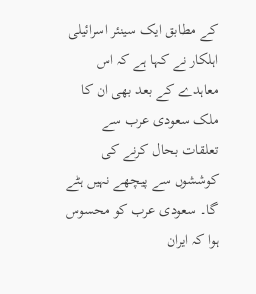کے مطابق ایک سینئر اسرائیلی اہلکار نے کہا ہے کہ اس معاہدے کے بعد بھی ان کا ملک سعودی عرب سے تعلقات بحال کرنے کی کوششوں سے پیچھے نہیں ہٹے گا۔ سعودی عرب کو محسوس ہوا کہ ایران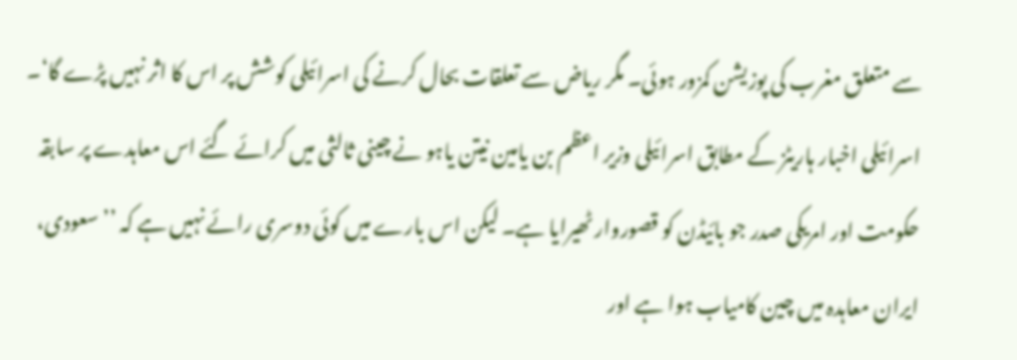سے متعلق مغرب کی پوزیشن کمزور ہوئی۔ مگر ریاض سے تعلقات بحال کرنے کی اسرائیلی کوشش پر اس کا اثر نہیں پڑے گا‘۔ اسرائیلی اخبار ہاریٹز کے مطابق اسرائیلی وزیر اعظم بن یامین نیتن یاہو نے چینی ثالثی میں کرائے گئے اس معاہدے پر سابقہ حکومت اور امریکی صدر جو بائیڈن کو قصوروار ٹھیرایا ہے۔ لیکن اس بارے میں کوئی دوسری رائے نہیں ہے کہ ’’سعودی، ایران معاہدہ میں چین کامیاب ہوا ہے اور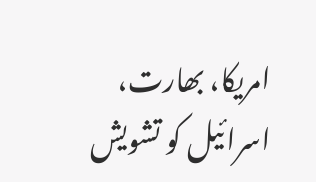امریکا، بھارت، اسرائیل کو تشویش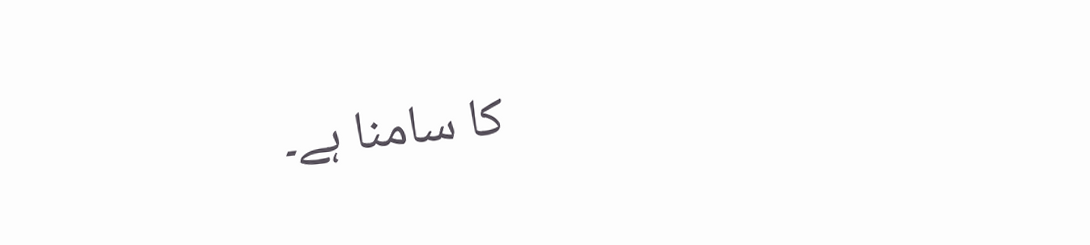کا سامنا ہے۔